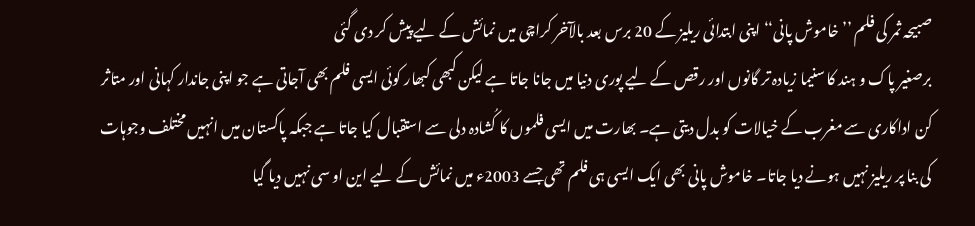صبیحہ ثمر کی فلم ’’خاموش پانی‘‘ اپنی ابتدائی ریلیز کے 20 برس بعد بالآخر کراچی میں نمائش کے لیے پیش کر دی گئی
برصغیر پاک و ہند کا سنیما زیادہ تر گانوں اور رقص کے لیے پوری دنیا میں جانا جاتا ہے لیکن کبھی کبھار کوئی ایسی فلم بھی آجاتی ہے جو اپنی جاندار کہانی اور متاثر کن اداکاری سے مغرب کے خیالات کو بدل دیتی ہے۔ بھارت میں ایسی فلموں کا کُشادہ دلی سے استقبال کیا جاتا ہے جبکہ پاکستان میں انہیں مختلف وجوہات کی بنا پر ریلیز نہیں ہونے دیا جاتا۔ خاموش پانی بھی ایک ایسی ہی فلم تھی جسے 2003ء میں نمائش کے لیے این او سی نہیں دیا گیا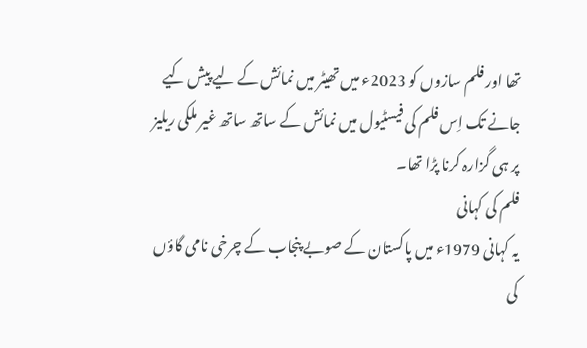تھا اور فلم سازوں کو 2023ء میں تھیٹر میں نمائش کے لیے پیش کیے جانے تک اِس فلم کی فیسٹیول میں نمائش کے ساتھ ساتھ غیر ملکی ریلیز پر ہی گزارہ کرنا پڑا تھا۔
فلم کی کہانی
یہ کہانی 1979ء میں پاکستان کے صوبے پنجاب کے چرخی نامی گاؤں کی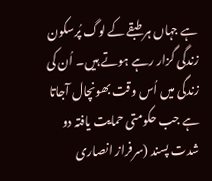ہے جہاں ہر طبقے کے لوگ پُرسکون زندگی گزار رہے ہوتے ہیں۔ اُن کی زندگی میں اُس وقت بھونچال آجاتا ہے جب حکومتی حمایت یافتہ دو شدت پسند (سرفراز انصاری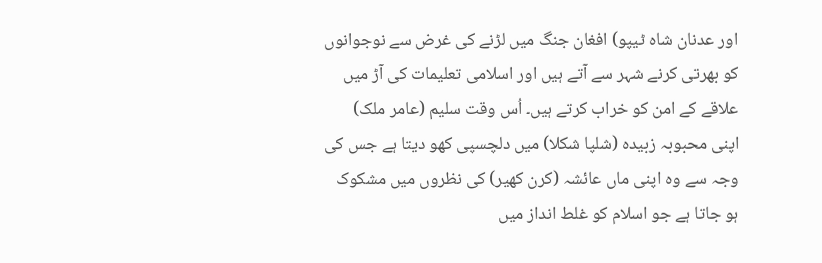اور عدنان شاہ ٹیپو) افغان جنگ میں لڑنے کی غرض سے نوجوانوں کو بھرتی کرنے شہر سے آتے ہیں اور اسلامی تعلیمات کی آڑ میں علاقے کے امن کو خراب کرتے ہیں۔ اُس وقت سلیم (عامر ملک) اپنی محبوبہ زبیدہ (شلپا شکلا) میں دلچسپی کھو دیتا ہے جس کی وجہ سے وہ اپنی ماں عائشہ (کرن کھیر) کی نظروں میں مشکوک ہو جاتا ہے جو اسلام کو غلط انداز میں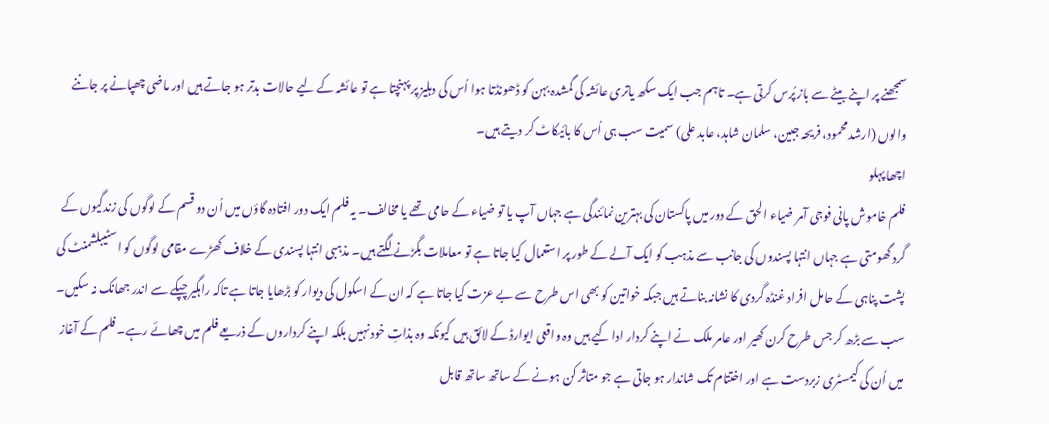سمجھنے پر اپنے بیٹے سے باز پُرس کرتی ہے۔ تاہم جب ایک سکھ یاتری عائشہ کی گمشدہ بہن کو ڈھونڈتا ہوا اُس کی دہلیز پر پہنچتا ہے تو عائشہ کے لیے حالات بدتر ہو جاتے ہیں اور ماضی چھپانے پر جاننے والوں (ارشد محمود، فریحہ جبین، سلمان شاہد، عابد علی) سمیت سب ہی اُس کا بائیکاٹ کر دیتے ہیں۔
اچھا پہلو
فلم خاموش پانی فوجی آمر ضیاء الحق کے دور میں پاکستان کی بہترین نمائندگی ہے جہاں آپ یا تو ضیاء کے حامی تھے یا مخالف۔ یہ فلم ایک دور افتادہ گاؤں میں اُن دو قسم کے لوگوں کی زندگیوں کے گرد گھومتی ہے جہاں انتہا پسندوں کی جانب سے مذہب کو ایک آلے کے طور پر استعمال کیا جاتا ہے تو معاملات بگڑنے لگتے ہیں۔ مذہبی انتہا پسندی کے خلاف کھڑے مقامی لوگوں کو اسٹیبلشمنٹ کی پشت پناہی کے حامل افراد غنڈہ گردی کا نشانہ بناتے ہیں جبکہ خواتین کو بھی اس طرح سے بے عزت کیا جاتا ہے کہ ان کے اسکول کی دیوار کو بڑھایا جاتا ہے تاکہ راہگیر چپکے سے اندر جھانک نہ سکیں۔
سب سے بڑھ کر جس طرح کرن کھیر اور عامر ملک نے اپنے کردار ادا کیے ہیں وہ واقعی ایوارڈ کے لائق ہیں کیونکہ وہ بذاتِ خود نہیں بلکہ اپنے کرداروں کے ذریعے فلم میں چھائے رہے۔ فلم کے آغاز میں اُن کی کیمسٹری زبردست ہے اور اختتام تک شاندار ہو جاتی ہے جو متاثر کن ہونے کے ساتھ ساتھ قابل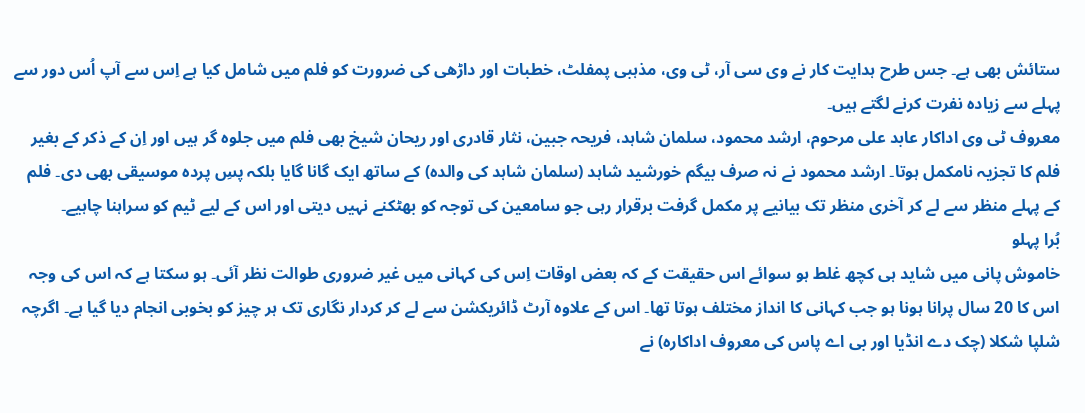ستائش بھی ہے۔ جس طرح ہدایت کار نے وی سی آر، ٹی وی، مذہبی پمفلٹ، خطبات اور داڑھی کی ضرورت کو فلم میں شامل کیا ہے اِس سے آپ اُس دور سے پہلے سے زیادہ نفرت کرنے لگتے ہیں۔
معروف ٹی وی اداکار عابد علی مرحوم، ارشد محمود، سلمان شاہد، فریحہ جبین، نثار قادری اور ریحان شیخ بھی فلم میں جلوہ گر ہیں اور اِن کے ذکر کے بغیر فلم کا تجزیہ نامکمل ہوتا۔ ارشد محمود نے نہ صرف بیگم خورشید شاہد (سلمان شاہد کی والدہ) کے ساتھ ایک گانا گایا بلکہ پسِ پردہ موسیقی بھی دی۔ فلم کے پہلے منظر سے لے کر آخری منظر تک بیانیے پر مکمل گرفت برقرار رہی جو سامعین کی توجہ کو بھٹکنے نہیں دیتی اور اس کے لیے ٹیم کو سراہنا چاہیے۔
بُرا پہلو
خاموش پانی میں شاید ہی کچھ غلط ہو سوائے اس حقیقت کے کہ بعض اوقات اِس کی کہانی میں غیر ضروری طوالت نظر آئی۔ ہو سکتا ہے کہ اس کی وجہ اس کا 20 سال پرانا ہونا ہو جب کہانی کا انداز مختلف ہوتا تھا۔ اس کے علاوہ آرٹ ڈائریکشن سے لے کر کردار نگاری تک ہر چیز کو بخوبی انجام دیا گیا ہے۔ اگرچہ شلپا شکلا (چک دے انڈیا اور بی اے پاس کی معروف اداکارہ) نے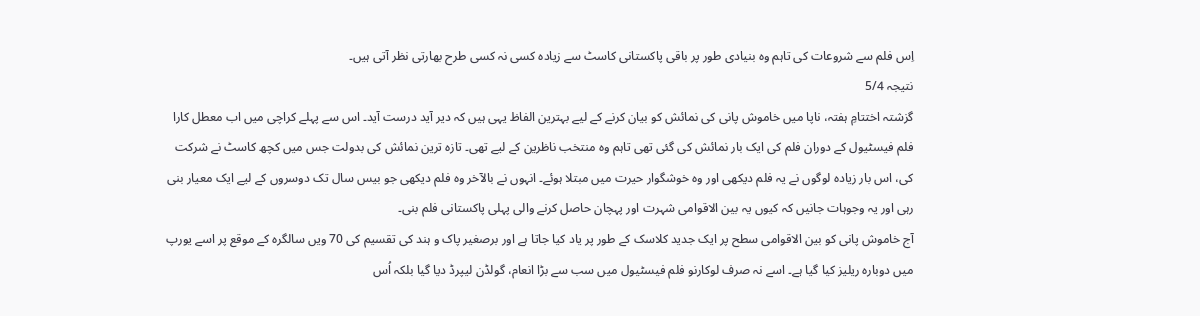اِس فلم سے شروعات کی تاہم وہ بنیادی طور پر باقی پاکستانی کاسٹ سے زیادہ کسی نہ کسی طرح بھارتی نظر آتی ہیں۔
نتیجہ 5/4
گزشتہ اختتامِ ہفتہ، ناپا میں خاموش پانی کی نمائش کو بیان کرنے کے لیے بہترین الفاظ یہی ہیں کہ دیر آید درست آید۔ اس سے پہلے کراچی میں اب معطل کارا فلم فیسٹیول کے دوران فلم کی ایک بار نمائش کی گئی تھی تاہم وہ منتخب ناظرین کے لیے تھی۔ تازہ ترین نمائش کی بدولت جس میں کچھ کاسٹ نے شرکت کی، اس بار زیادہ لوگوں نے یہ فلم دیکھی اور وہ خوشگوار حیرت میں مبتلا ہوئے۔ انہوں نے بالآخر وہ فلم دیکھی جو بیس سال تک دوسروں کے لیے ایک معیار بنی رہی اور یہ وجوہات جانیں کہ کیوں یہ بین الاقوامی شہرت اور پہچان حاصل کرنے والی پہلی پاکستانی فلم بنی۔
آج خاموش پانی کو بین الاقوامی سطح پر ایک جدید کلاسک کے طور پر یاد کیا جاتا ہے اور برصغیر پاک و ہند کی تقسیم کی 70 ویں سالگرہ کے موقع پر اسے یورپ میں دوبارہ ریلیز کیا گیا ہے۔ اسے نہ صرف لوکارنو فلم فیسٹیول میں سب سے بڑا انعام، گولڈن لیپرڈ دیا گیا بلکہ اُس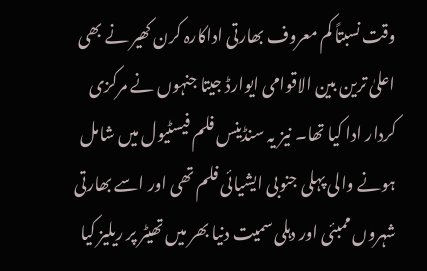وقت نسبتاً کم معروف بھارتی اداکارہ کرن کھیر نے بھی اعلیٰ ترین بین الاقوامی ایوارڈ جیتا جنہوں نے مرکزی کردار ادا کیا تھا۔ نیز یہ سنڈینس فلم فیسٹیول میں شامل ہونے والی پہلی جنوبی ایشیائی فلم تھی اور اسے بھارتی شہروں ممبئی اور دہلی سمیت دنیا بھر میں تھیٹر پر ریلیز کیا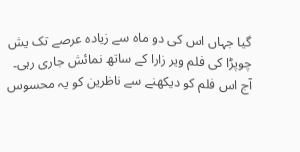گیا جہاں اس کی دو ماہ سے زیادہ عرصے تک یش چوپڑا کی فلم ویر زارا کے ساتھ نمائش جاری رہی۔
آج اس فلم کو دیکھنے سے ناظرین کو یہ محسوس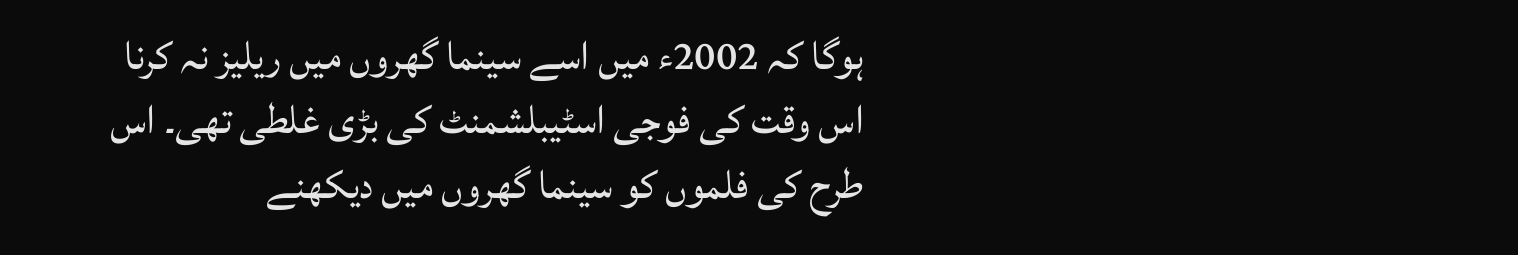ہوگا کہ 2002ء میں اسے سینما گھروں میں ریلیز نہ کرنا اس وقت کی فوجی اسٹیبلشمنٹ کی بڑی غلطی تھی۔ اس طرح کی فلموں کو سینما گھروں میں دیکھنے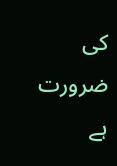کی ضرورت ہے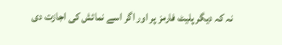نہ کہ دیگر پلیٹ فارمز پر اور اگر اسے نمائش کی اجازت دی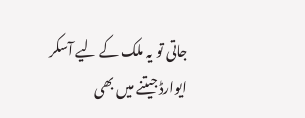جاتی تو یہ ملک کے لیے آسکر ایوارڈ جیتنے میں بھی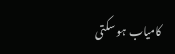کامیاب ہو سکتی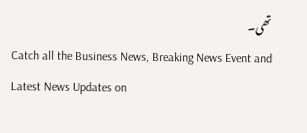تھی۔
Catch all the Business News, Breaking News Event and Latest News Updates on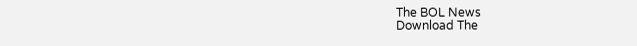The BOL News
Download The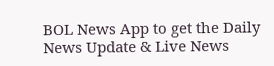BOL News App to get the Daily News Update & Live News